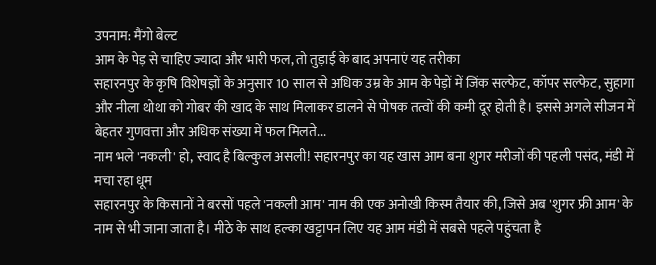उपनाम: मैंगो बेल्ट
आम के पेड़ से चाहिए ज्यादा और भारी फल, तो तुड़ाई के बाद अपनाएं यह तरीका
सहारनपुर के कृषि विशेषज्ञों के अनुसार 10 साल से अधिक उम्र के आम के पेड़ों में जिंक सल्फेट, कॉपर सल्फेट, सुहागा और नीला थोथा को गोबर की खाद के साथ मिलाकर डालने से पोषक तत्वों की कमी दूर होती है। इससे अगले सीजन में बेहतर गुणवत्ता और अधिक संख्या में फल मिलते...
नाम भले 'नकली' हो, स्वाद है बिल्कुल असली! सहारनपुर का यह खास आम बना शुगर मरीजों की पहली पसंद, मंडी में मचा रहा धूम
सहारनपुर के किसानों ने बरसों पहले 'नकली आम' नाम की एक अनोखी किस्म तैयार की, जिसे अब 'शुगर फ्री आम' के नाम से भी जाना जाता है। मीठे के साथ हल्का खट्टापन लिए यह आम मंडी में सबसे पहले पहुंचता है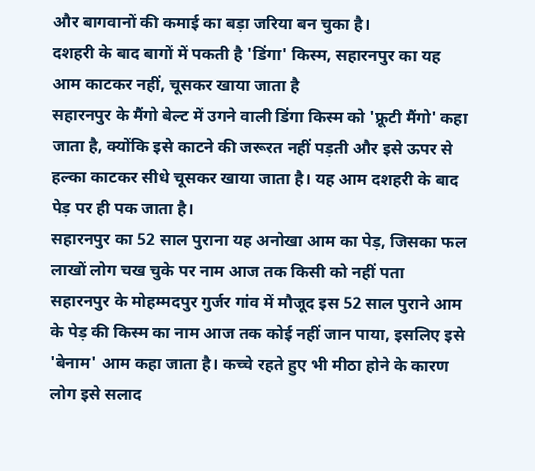और बागवानों की कमाई का बड़ा जरिया बन चुका है।
दशहरी के बाद बागों में पकती है 'डिंगा' किस्म, सहारनपुर का यह आम काटकर नहीं, चूसकर खाया जाता है
सहारनपुर के मैंगो बेल्ट में उगने वाली डिंगा किस्म को 'फ्रूटी मैंगो' कहा जाता है, क्योंकि इसे काटने की जरूरत नहीं पड़ती और इसे ऊपर से हल्का काटकर सीधे चूसकर खाया जाता है। यह आम दशहरी के बाद पेड़ पर ही पक जाता है।
सहारनपुर का 52 साल पुराना यह अनोखा आम का पेड़, जिसका फल लाखों लोग चख चुके पर नाम आज तक किसी को नहीं पता
सहारनपुर के मोहम्मदपुर गुर्जर गांव में मौजूद इस 52 साल पुराने आम के पेड़ की किस्म का नाम आज तक कोई नहीं जान पाया, इसलिए इसे 'बेनाम' आम कहा जाता है। कच्चे रहते हुए भी मीठा होने के कारण लोग इसे सलाद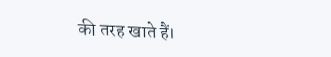की तरह खाते हैं।